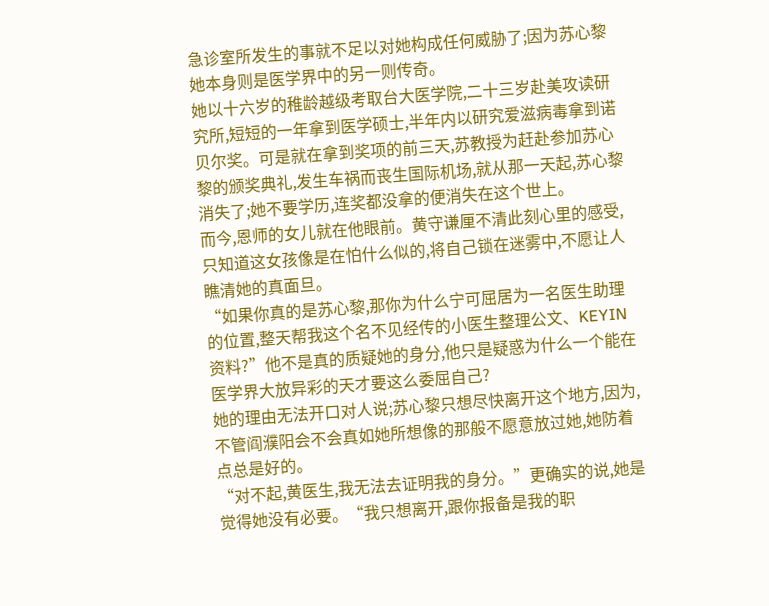急诊室所发生的事就不足以对她构成任何威胁了;因为苏心黎她本身则是医学界中的另一则传奇。
她以十六岁的稚龄越级考取台大医学院,二十三岁赴美攻读研究所,短短的一年拿到医学硕士,半年内以研究爱滋病毒拿到诺贝尔奖。可是就在拿到奖项的前三天,苏教授为赶赴参加苏心黎的颁奖典礼,发生车祸而丧生国际机场,就从那一天起,苏心黎消失了;她不要学历,连奖都没拿的便消失在这个世上。
而今,恩师的女儿就在他眼前。黄守谦厘不清此刻心里的感受,只知道这女孩像是在怕什么似的,将自己锁在迷雾中,不愿让人瞧清她的真面旦。
“如果你真的是苏心黎,那你为什么宁可屈居为一名医生助理的位置,整天帮我这个名不见经传的小医生整理公文、KEYIN资料?”他不是真的质疑她的身分,他只是疑惑为什么一个能在医学界大放异彩的天才要这么委屈自己?
她的理由无法开口对人说;苏心黎只想尽快离开这个地方,因为,不管阎濮阳会不会真如她所想像的那般不愿意放过她,她防着点总是好的。
“对不起,黄医生,我无法去证明我的身分。”更确实的说,她是觉得她没有必要。“我只想离开,跟你报备是我的职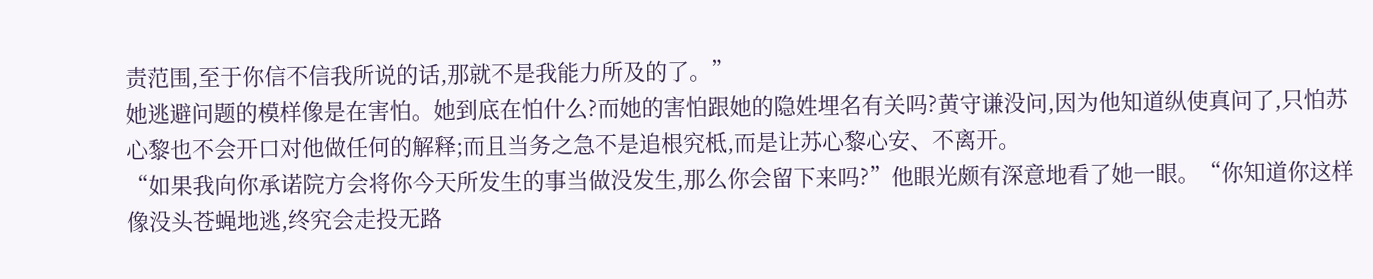责范围,至于你信不信我所说的话,那就不是我能力所及的了。”
她逃避问题的模样像是在害怕。她到底在怕什么?而她的害怕跟她的隐姓埋名有关吗?黄守谦没问,因为他知道纵使真问了,只怕苏心黎也不会开口对他做任何的解释;而且当务之急不是追根究柢,而是让苏心黎心安、不离开。
“如果我向你承诺院方会将你今天所发生的事当做没发生,那么你会留下来吗?”他眼光颇有深意地看了她一眼。“你知道你这样像没头苍蝇地逃,终究会走投无路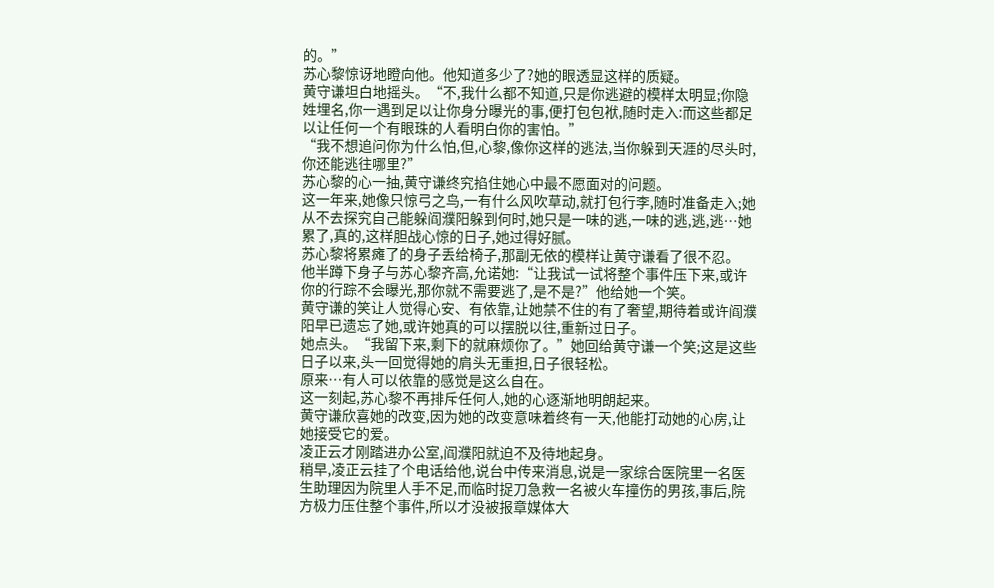的。”
苏心黎惊讶地瞪向他。他知道多少了?她的眼透显这样的质疑。
黄守谦坦白地摇头。“不,我什么都不知道,只是你逃避的模样太明显;你隐姓埋名,你一遇到足以让你身分曝光的事,便打包包袱,随时走入:而这些都足以让任何一个有眼珠的人看明白你的害怕。”
“我不想追问你为什么怕,但,心黎,像你这样的逃法,当你躲到天涯的尽头时,你还能逃往哪里?”
苏心黎的心一抽,黄守谦终究掐住她心中最不愿面对的问题。
这一年来,她像只惊弓之鸟,一有什么风吹草动,就打包行李,随时准备走入;她从不去探究自己能躲阎濮阳躲到何时,她只是一味的逃,一味的逃,逃,逃…她累了,真的,这样胆战心惊的日子,她过得好腻。
苏心黎将累瘫了的身子丢给椅子,那副无依的模样让黄守谦看了很不忍。
他半蹲下身子与苏心黎齐高,允诺她:“让我试一试将整个事件压下来,或许你的行踪不会曝光,那你就不需要逃了,是不是?”他给她一个笑。
黄守谦的笑让人觉得心安、有依靠,让她禁不住的有了奢望,期待着或许阎濮阳早已遗忘了她,或许她真的可以摆脱以往,重新过日子。
她点头。“我留下来,剩下的就麻烦你了。”她回给黄守谦一个笑;这是这些日子以来,头一回觉得她的肩头无重担,日子很轻松。
原来…有人可以依靠的感觉是这么自在。
这一刻起,苏心黎不再排斥任何人,她的心逐渐地明朗起来。
黄守谦欣喜她的改变,因为她的改变意味着终有一天,他能打动她的心房,让她接受它的爱。
凌正云才刚踏进办公室,阎濮阳就迫不及待地起身。
稍早,凌正云挂了个电话给他,说台中传来消息,说是一家综合医院里一名医生助理因为院里人手不足,而临时捉刀急救一名被火车撞伤的男孩,事后,院方极力压住整个事件,所以才没被报章媒体大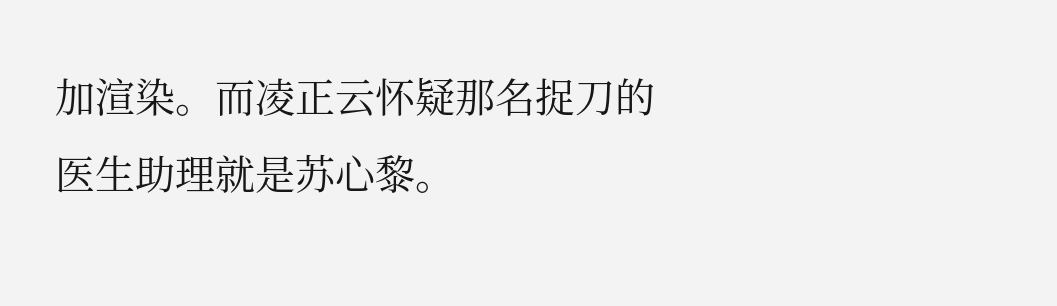加渲染。而凌正云怀疑那名捉刀的医生助理就是苏心黎。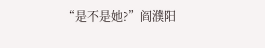“是不是她?”阎濮阳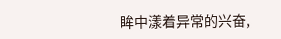眸中漾着异常的兴奋,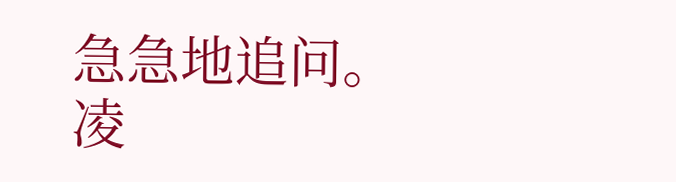急急地追问。
凌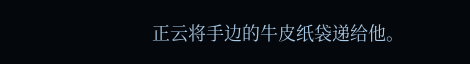正云将手边的牛皮纸袋递给他。